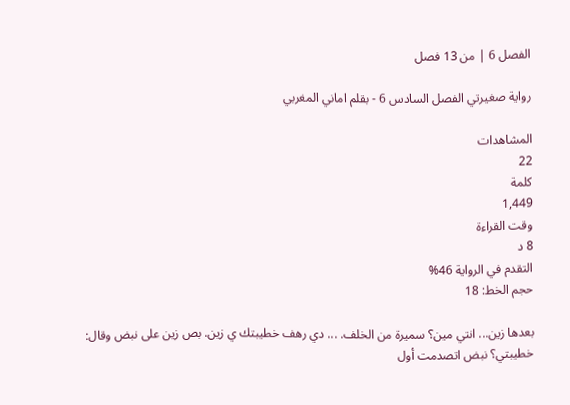الفصل 6 | من 13 فصل

رواية صغيرتي الفصل السادس 6 - بقلم اماني المغربي

المشاهدات
22
كلمة
1,449
وقت القراءة
8 د
التقدم في الرواية 46%
حجم الخط: 18

بعدها زين... انتي مين؟ سميرة من الخلف. ... دي رهف خطيبتك ي زين. بص زين على نبض وقال: خطيبتي؟ نبض اتصدمت أول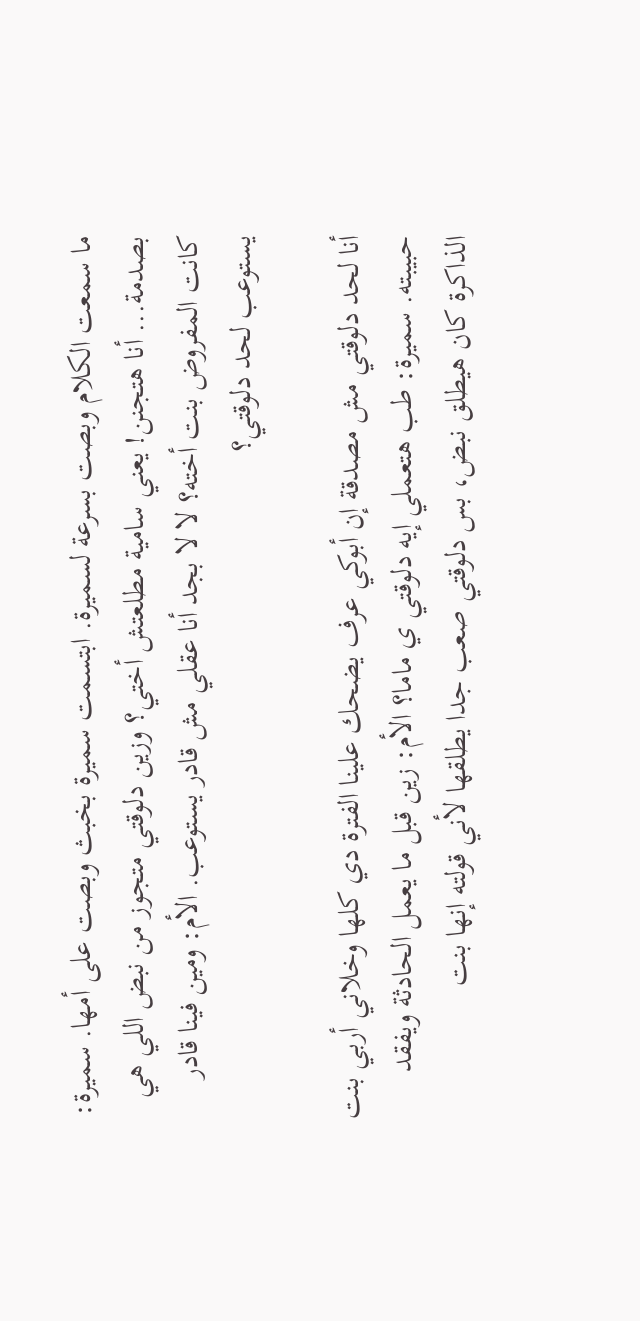ما سمعت الكلام وبصت بسرعة لسميرة. ابتسمت سميرة بخبث وبصت على أمها. سميرة: بصدمة... أنا هتجنن! يعني سامية مطلعتش أختي؟ وزين دلوقتي متجوز من نبض اللي هي كانت المفروض بنت أخته؟ لا لا بجد أنا عقلي مش قادر يستوعب. الأم: ومين فينا قادر يستوعب لحد دلوقتي؟

أنا لحد دلوقتي مش مصدقة إن أبوكي عرف يضحك علينا الفترة دي كلها وخلاني أربي بنت حبيبته. سميرة: طب هتعملي إيه دلوقتي ي ماما؟ الأم: زين قبل ما يعمل الحادثة ويفقد الذاكرة كان هيطلق نبض، بس دلوقتي صعب جدا يطلقها لأني قولته إنها بنت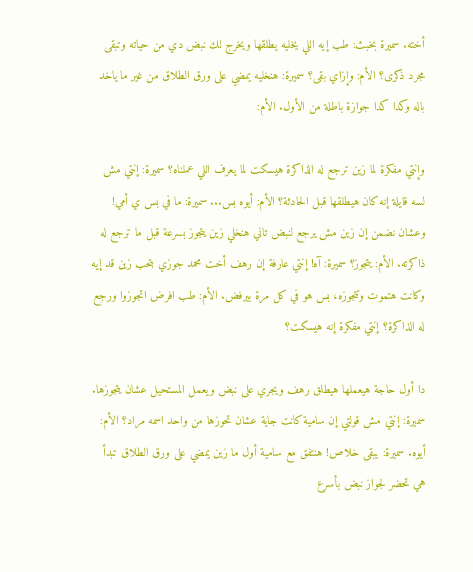أخته. سميرة بخبث: طب إيه اللي يخليه يطلقها ويخرج لك نبض دي من حياته وتبقى مجرد ذكرى؟ الأم: وإزاي بقى؟ سميرة: هنخليه يمضي على ورق الطلاق من غير ما ياخد باله وكدا كدا جوازة باطلة من الأول. الأم:

وإنتي مفكرة لما زين ترجع له الذاكرة هيسكت لما يعرف اللي عملناه؟ سميرة: إنتي مش لسه قايلة إنه كان هيطلقها قبل الحادثة؟ الأم: أيوه بس... سميرة: ما في بس ي أمي! وعشان نضمن إن زين مش يرجع لنبض تاني هنخلي زين يتجوز بسرعة قبل ما ترجع له ذاكرته. الأم: يتجوز؟ سميرة: آه! إنتي عارفة إن رهف أخت محمد جوزي بتحب زين قد إيه وكانت هتموت وتتجوزه، بس هو في كل مرة بيرفض. الأم: طب افرض اتجوزوا ورجع له الذاكرة؟ إنتي مفكرة إنه هيسكت؟

دا أول حاجة هيعملها هيطلق رهف ويجري على نبض ويعمل المستحيل عشان يتجوزها. سميرة: إنتي مش قولتي إن سامية كانت جاية عشان تحوزها من واحد اسمه مراد؟ الأم: أيوه. سميرة: يبقى خلاص! هنتفق مع سامية أول ما زين يمضي على ورق الطلاق تبدأ هي تحضر لجواز نبض بأسرع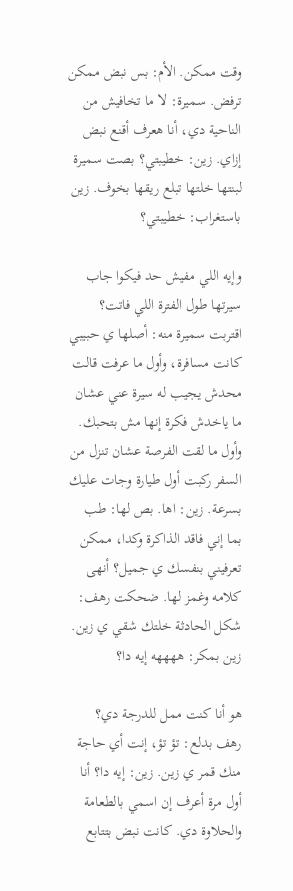وقت ممكن. الأم: بس نبض ممكن ترفض. سميرة: لا ما تخافيش من الناحية دي، أنا هعرف أقنع نبض إزاي. زين: خطيبتي؟ بصت سميرة لبنتها خلتها تبلع ريقها بخوف. زين باستغراب: خطيبتي؟

وإيه اللي مفيش حد فيكوا جاب سيرتها طول الفترة اللي فاتت؟ اقتربت سميرة منه: أصلها ي حبيبي كانت مسافرة، وأول ما عرفت قالت محدش يجيب له سيرة عني عشان ما ياخدش فكرة إنها مش بتحبك. وأول ما لقت الفرصة عشان تنزل من السفر ركبت أول طيارة وجات عليك بسرعة. زين: اها. بص لها: طب بما إني فاقد الذاكرة وكدا، ممكن تعرفيني بنفسك ي جميل؟ أنهى كلامه وغمز لها. ضحكت رهف: شكل الحادثة خلتك شقي ي زين. زين بمكر: ههههه إيه دا؟

هو أنا كنت ممل للدرجة دي؟ رهف بدلع: تؤ تؤ، إنت أي حاجة منك قمر ي زين. زين: إيه دا؟ أنا أول مرة أعرف إن اسمي بالطعامة والحلاوة دي. كانت نبض بتتابع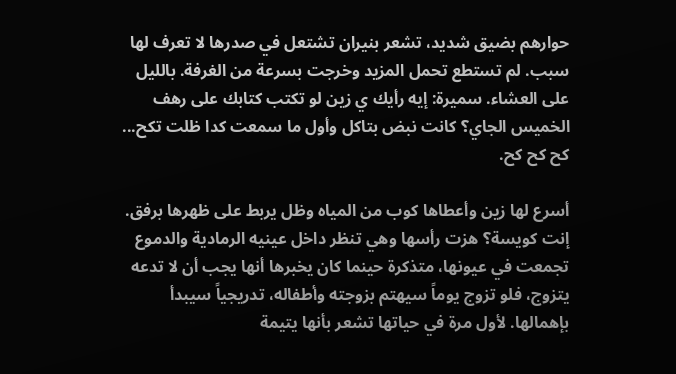حوارهم بضيق شديد، تشعر بنيران تشتعل في صدرها لا تعرف لها سبب. لم تستطع تحمل المزيد وخرجت بسرعة من الغرفة. بالليل على العشاء. سميرة: إيه رأيك ي زين لو تكتب كتابك على رهف الخميس الجاي؟ كانت نبض بتاكل وأول ما سمعت كدا ظلت تكح... كح كح كح.

أسرع لها زين وأعطاها كوب من المياه وظل يربط على ظهرها برفق. إنت كويسة؟ هزت رأسها وهي تنظر داخل عينيه الرمادية والدموع تجمعت في عيونها، متذكرة حينما كان يخبرها أنها يجب أن لا تدعه يتزوج، فلو تزوج يوماً سيهتم بزوجته وأطفاله، تدريجياً سيبدأ بإهمالها. لأول مرة في حياتها تشعر بأنها يتيمة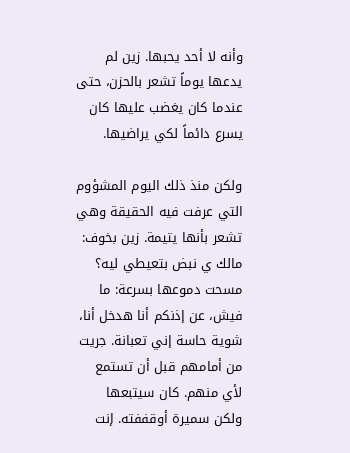وأنه لا أحد يحبها. زين لم يدعها يوماً تشعر بالحزن، حتى عندما كان يغضب عليها كان يسرع دائماً لكي يراضيها.

ولكن منذ ذلك اليوم المشؤوم التي عرفت فيه الحقيقة وهي تشعر بأنها يتيمة. زين بخوف: مالك ي نبض بتعيطي ليه؟ مسحت دموعها بسرعة: ما فيش، عن إذنكم أنا هدخل أنا، شوية حاسة إني تعبانة. جريت من أمامهم قبل أن تستمع لأي منهم. كان سيتبعها ولكن سميرة أوقففته. إنت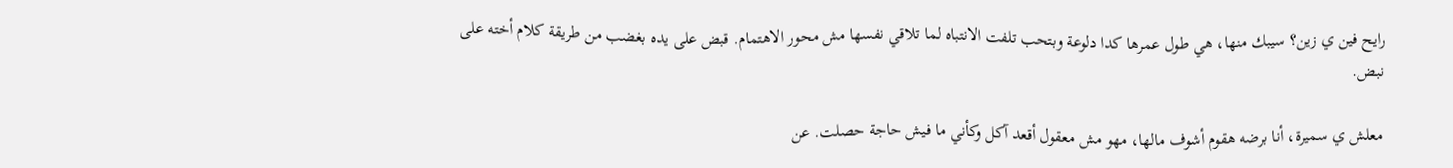رايح فين ي زين؟ سيبك منها، هي طول عمرها كدا دلوعة وبتحب تلفت الانتباه لما تلاقي نفسها مش محور الاهتمام. قبض على يده بغضب من طريقة كلام أخته على نبض.

معلش ي سميرة، أنا برضه هقوم أشوف مالها، مهو مش معقول أقعد آكل وكأني ما فيش حاجة حصلت. عن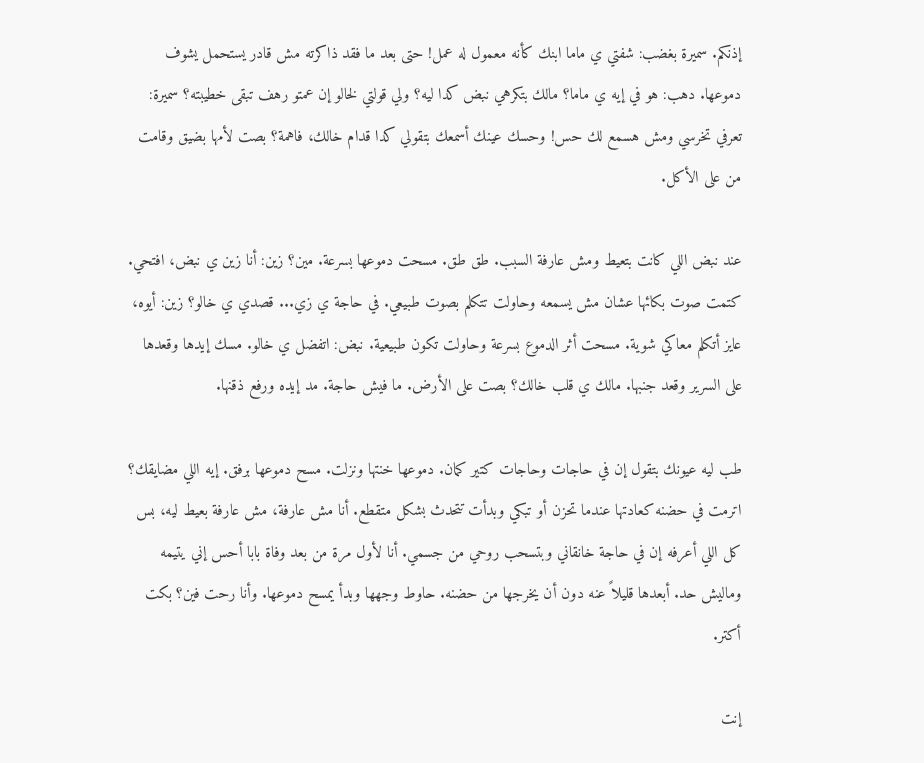إذنكم. سميرة بغضب: شفتي ي ماما ابنك كأنه معمول له عمل! حتى بعد ما فقد ذاكرته مش قادر يستحمل يشوف دموعها. دهب: هو في إيه ي ماما؟ مالك بتكرهي نبض كدا ليه؟ ولي قولتي لخالو إن عمتو رهف تبقى خطيبته؟ سميرة: تعرفي تخرسي ومش هسمع لك حس! وحسك عينك أسمعك بتقولي كدا قدام خالك، فاهمة؟ بصت لأمها بضيق وقامت من على الأكل.

عند نبض اللي كانت بتعيط ومش عارفة السبب. طق طق. مسحت دموعها بسرعة. مين؟ زين: أنا زين ي نبض، افتحي. كتمت صوت بكائها عشان مش يسمعه وحاولت تتكلم بصوت طبيعي. في حاجة ي زي... قصدي ي خالو؟ زين: أيوه، عايز أتكلم معاكي شوية. مسحت أثر الدموع بسرعة وحاولت تكون طبيعية. نبض: اتفضل ي خالو. مسك إيدها وقعدها على السرير وقعد جنبها. مالك ي قلب خالك؟ بصت على الأرض. ما فيش حاجة. مد إيده ورفع ذقنها.

طب ليه عيونك بتقول إن في حاجات وحاجات كتير كمان. دموعها خنتها ونزلت. مسح دموعها برفق. إيه اللي مضايقك؟ اترمت في حضنه كعادتها عندما تحزن أو تبكي وبدأت تتحدث بشكل متقطع. أنا مش عارفة، مش عارفة بعيط ليه، بس كل اللي أعرفه إن في حاجة خانقاني وبتسحب روحي من جسمي. أنا لأول مرة من بعد وفاة بابا أحس إني يتيمه وماليش حد. أبعدها قليلاً عنه دون أن يخرجها من حضنه. حاوط وجهها وبدأ يمسح دموعها. وأنا رحت فين؟ بكت أكتر.

إنت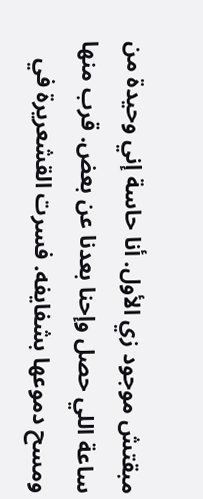مبقتش موجود زي الأول. أنا حاسة إني وحيدة من ساعة اللي حصل وإحنا بعدنا عن بعض. قرب منها ومسح دموعها بشفايفه. فسرت القشعريرة في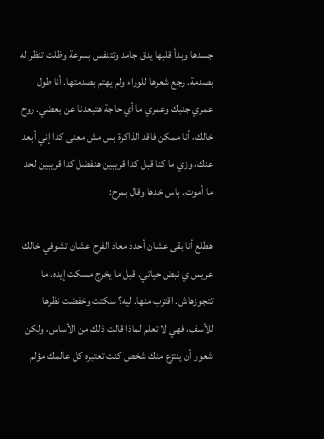جسدها وبدأ قلبها يدق جامد وتتنفس بسرعة وظلت تنظر له بصدمة. رجع شعرها للوراء ولم يهتم بصدمتها. أنا طول عمري جنبك وعمري ما أي حاجة هتبعدنا عن بعضي. روح خالك، أنا ممكن فاقد الذاكرة بس مش معنى كدا إني أبعد عنك، وزي ما كنا قبل كدا قريبين هنفضل كدا قريبين لحد ما أموت. باس خدها وقال بمرح:

هطلع أنا بقى عشان أحدد معاد الفرح عشان تشوفي خالك عريس ي نبض حياتي. قبل ما يخرج مسكت إيده. ما تتجوزهاش. اقترب منها. ليه؟ سكتت وخفضت نظرها للأسف، فهي لا تعلم لماذا قالت ذلك من الأساس، ولكن شعور أن ينتزع منك شخص كنت تعتبره كل عالمك مؤلم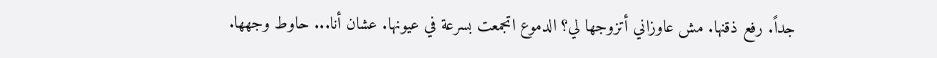جداً. رفع ذقنها. مش عاوزاني أتزوجها لي؟ الدموع اتجمعت بسرعة في عيونها. عشان أنا... حاوط وجهها.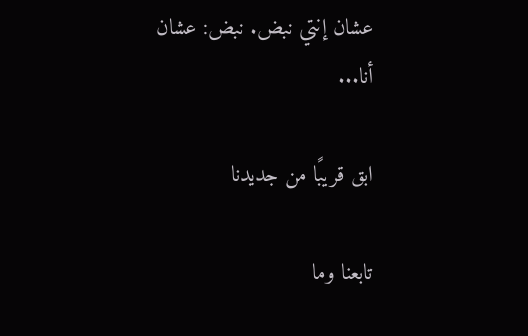عشان إنتي نبض. نبض: عشان أنا...

ابق قريبًا من جديدنا

تابعنا وما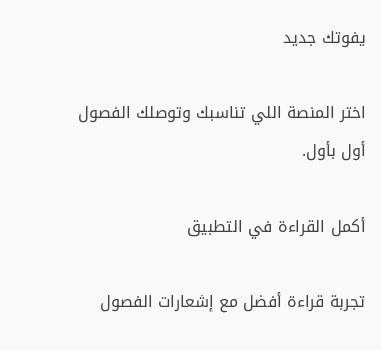يفوتك جديد

اختر المنصة اللي تناسبك وتوصلك الفصول أول بأول.

أكمل القراءة في التطبيق

تجربة قراءة أفضل مع إشعارات الفصول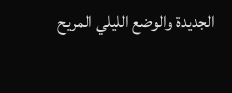الجديدة والوضع الليلي المريح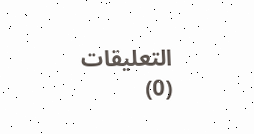التعليقات (0)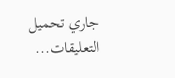جاري تحميل التعليقات...